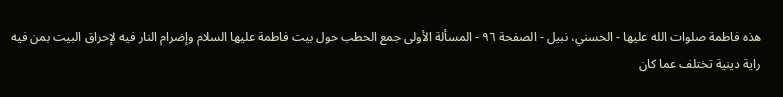هذه فاطمة صلوات الله عليها - الحسني، نبيل - الصفحة ٩٦ - المسألة الأولى جمع الحطب حول بيت فاطمة عليها السلام وإضرام النار فيه لإحراق البيت بمن فيه
راية دينية تختلف عما كان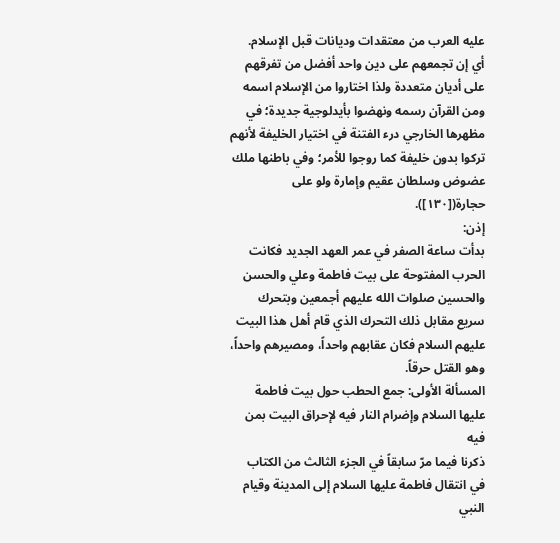عليه العرب من معتقدات وديانات قبل الإسلام.
أي إن تجمعهم على دين واحد أفضل من تفرقهم على أديان متعددة ولذا اختاروا من الإسلام اسمه ومن القرآن رسمه ونهضوا بأيدلوجية جديدة؛ في مظهرها الخارجي درء الفتنة في اختيار الخليفة لأنهم تركوا بدون خليفة كما روجوا للأمر؛ وفي باطنها ملك عضوض وسلطان عقيم وإمارة ولو على حجارة([١٣٠]).
إذن:
بدأت ساعة الصفر في عمر العهد الجديد فكانت الحرب المفتوحة على بيت فاطمة وعلي والحسن والحسين صلوات الله عليهم أجمعين وبتحرك سريع مقابل ذلك التحرك الذي قام أهل هذا البيت عليهم السلام فكان عقابهم واحداً، ومصيرهم واحداً، وهو القتل حرقاً.
المسألة الأولى: جمع الحطب حول بيت فاطمة عليها السلام وإضرام النار فيه لإحراق البيت بمن فيه
ذكرنا فيما مرّ سابقاً في الجزء الثالث من الكتاب في انتقال فاطمة عليها السلام إلى المدينة وقيام النبي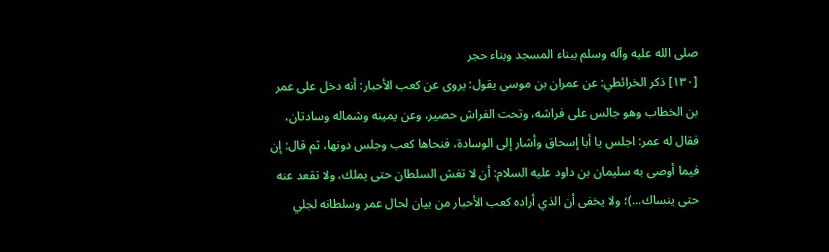صلى الله عليه وآله وسلم ببناء المسجد وبناء حجر
[١٣٠] ذكر الخرائطي: عن عمران بن موسى يقول: يروى عن كعب الأحبار: أنه دخل على عمر بن الخطاب وهو جالس على فراشه، وتحت الفراش حصير، وعن يمينه وشماله وسادتان، فقال له عمر: اجلس يا أبا إسحاق وأشار إلى الوسادة، فنحاها كعب وجلس دونها، ثم قال: إن فيما أوصى به سليمان بن داود عليه السلام: أن لا تغش السلطان حتى يملك، ولا تقعد عنه حتى ينساك...)؛ ولا يخفى أن الذي أراده كعب الأحبار من بيان لحال عمر وسلطانه لجلي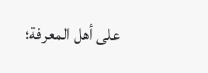على أهل المعرفة؛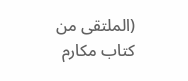(الملتقى من كتاب مكارم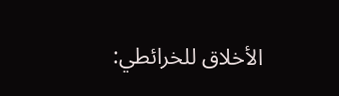الأخلاق للخرائطي: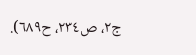ج٢، ص٢٣٤، ح٦٨٩).